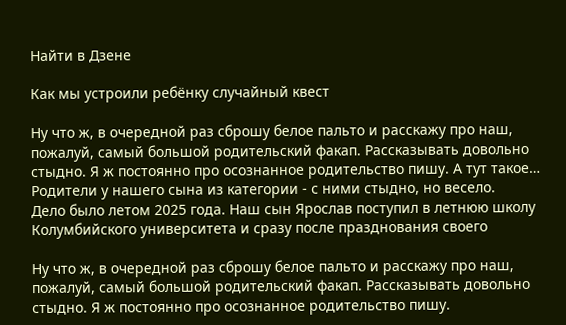Найти в Дзене

Как мы устроили ребёнку случайный квест

Ну что ж, в очередной раз сброшу белое пальто и расскажу про наш, пожалуй, самый большой родительский факап. Рассказывать довольно стыдно. Я ж постоянно про осознанное родительство пишу. А тут такое… Родители у нашего сына из категории - с ними стыдно, но весело.
Дело было летом 2025 года. Наш сын Ярослав поступил в летнюю школу Колумбийского университета и сразу после празднования своего

Ну что ж, в очередной раз сброшу белое пальто и расскажу про наш, пожалуй, самый большой родительский факап. Рассказывать довольно стыдно. Я ж постоянно про осознанное родительство пишу.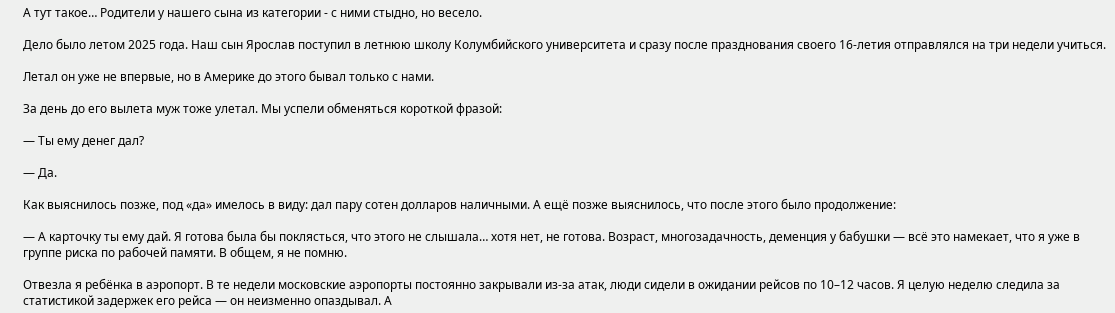А тут такое… Родители у нашего сына из категории - с ними стыдно, но весело.

Дело было летом 2025 года. Наш сын Ярослав поступил в летнюю школу Колумбийского университета и сразу после празднования своего 16-летия отправлялся на три недели учиться.

Летал он уже не впервые, но в Америке до этого бывал только с нами.

За день до его вылета муж тоже улетал. Мы успели обменяться короткой фразой:

— Ты ему денег дал?

— Да.

Как выяснилось позже, под «да» имелось в виду: дал пару сотен долларов наличными. А ещё позже выяснилось, что после этого было продолжение:

— А карточку ты ему дай. Я готова была бы поклясться, что этого не слышала… хотя нет, не готова. Возраст, многозадачность, деменция у бабушки — всё это намекает, что я уже в группе риска по рабочей памяти. В общем, я не помню.

Отвезла я ребёнка в аэропорт. В те недели московские аэропорты постоянно закрывали из-за атак, люди сидели в ожидании рейсов по 10–12 часов. Я целую неделю следила за статистикой задержек его рейса — он неизменно опаздывал. А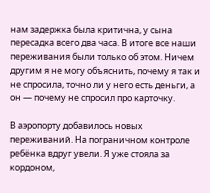нам задержка была критична, у сына пересадка всего два часа. В итоге все наши переживания были только об этом. Ничем другим я не могу объяснить, почему я так и не спросила, точно ли у него есть деньги, а он — почему не спросил про карточку.

В аэропорту добавилось новых переживаний. На пограничном контроле ребёнка вдруг увели. Я уже стояла за кордоном,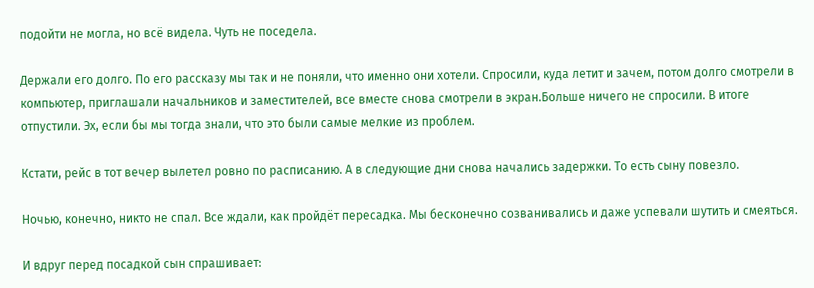подойти не могла, но всё видела. Чуть не поседела.

Держали его долго. По его рассказу мы так и не поняли, что именно они хотели. Спросили, куда летит и зачем, потом долго смотрели в компьютер, приглашали начальников и заместителей, все вместе снова смотрели в экран.Больше ничего не спросили. В итоге отпустили. Эх, если бы мы тогда знали, что это были самые мелкие из проблем.

Кстати, рейс в тот вечер вылетел ровно по расписанию. А в следующие дни снова начались задержки. То есть сыну повезло.

Ночью, конечно, никто не спал. Все ждали, как пройдёт пересадка. Мы бесконечно созванивались и даже успевали шутить и смеяться.

И вдруг перед посадкой сын спрашивает: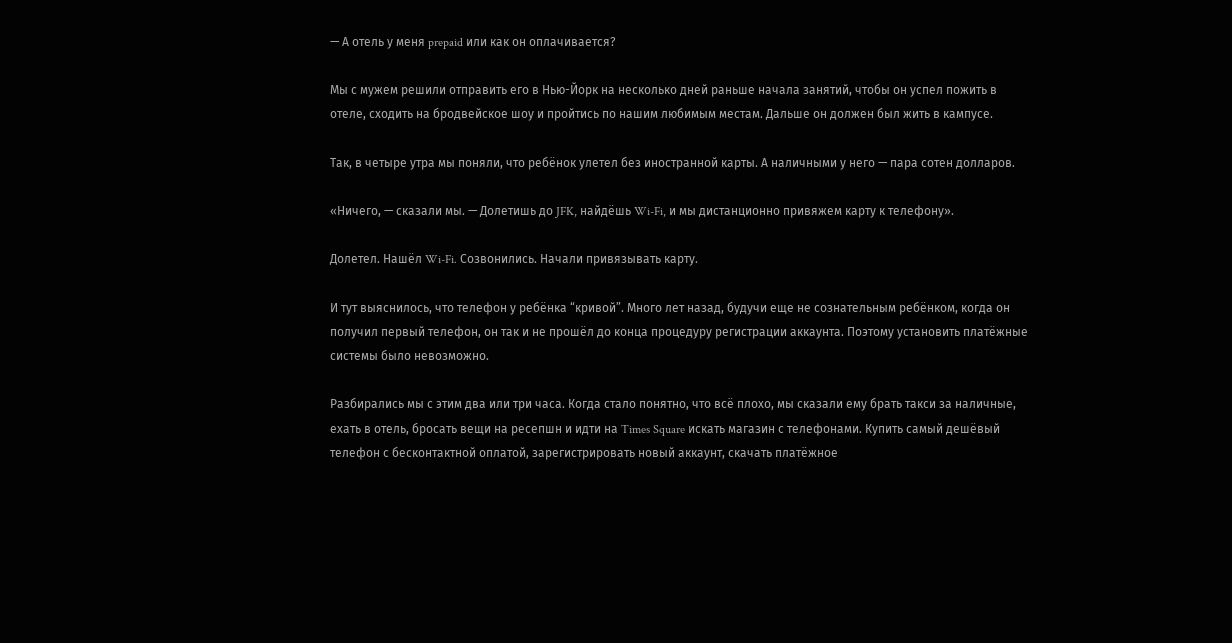— А отель у меня prepaid или как он оплачивается?

Мы с мужем решили отправить его в Нью-Йорк на несколько дней раньше начала занятий, чтобы он успел пожить в отеле, сходить на бродвейское шоу и пройтись по нашим любимым местам. Дальше он должен был жить в кампусе.

Так, в четыре утра мы поняли, что ребёнок улетел без иностранной карты. А наличными у него — пара сотен долларов.

«Ничего, — сказали мы. — Долетишь до JFK, найдёшь Wi-Fi, и мы дистанционно привяжем карту к телефону».

Долетел. Нашёл Wi-Fi. Созвонились. Начали привязывать карту.

И тут выяснилось, что телефон у ребёнка “кривой”. Много лет назад, будучи еще не сознательным ребёнком, когда он получил первый телефон, он так и не прошёл до конца процедуру регистрации аккаунта. Поэтому установить платёжные системы было невозможно.

Разбирались мы с этим два или три часа. Когда стало понятно, что всё плохо, мы сказали ему брать такси за наличные, ехать в отель, бросать вещи на ресепшн и идти на Times Square искать магазин с телефонами. Купить самый дешёвый телефон с бесконтактной оплатой, зарегистрировать новый аккаунт, скачать платёжное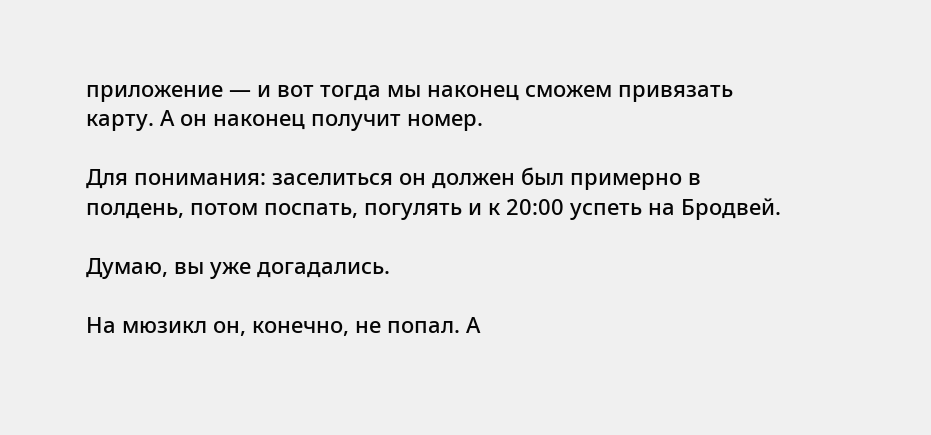приложение — и вот тогда мы наконец сможем привязать карту. А он наконец получит номер.

Для понимания: заселиться он должен был примерно в полдень, потом поспать, погулять и к 20:00 успеть на Бродвей.

Думаю, вы уже догадались.

На мюзикл он, конечно, не попал. А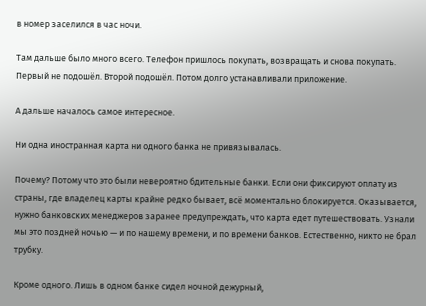в номер заселился в час ночи.

Там дальше было много всего. Телефон пришлось покупать, возвращать и снова покупать. Первый не подошёл. Второй подошёл. Потом долго устанавливали приложение.

А дальше началось самое интересное.

Ни одна иностранная карта ни одного банка не привязывалась.

Почему? Потому что это были невероятно бдительные банки. Если они фиксируют оплату из страны, где владелец карты крайне редко бывает, всё моментально блокируется. Оказывается, нужно банковских менеджеров заранее предупреждать, что карта едет путешествовать. Узнали мы это поздней ночью — и по нашему времени, и по времени банков. Естественно, никто не брал трубку.

Кроме одного. Лишь в одном банке сидел ночной дежурный,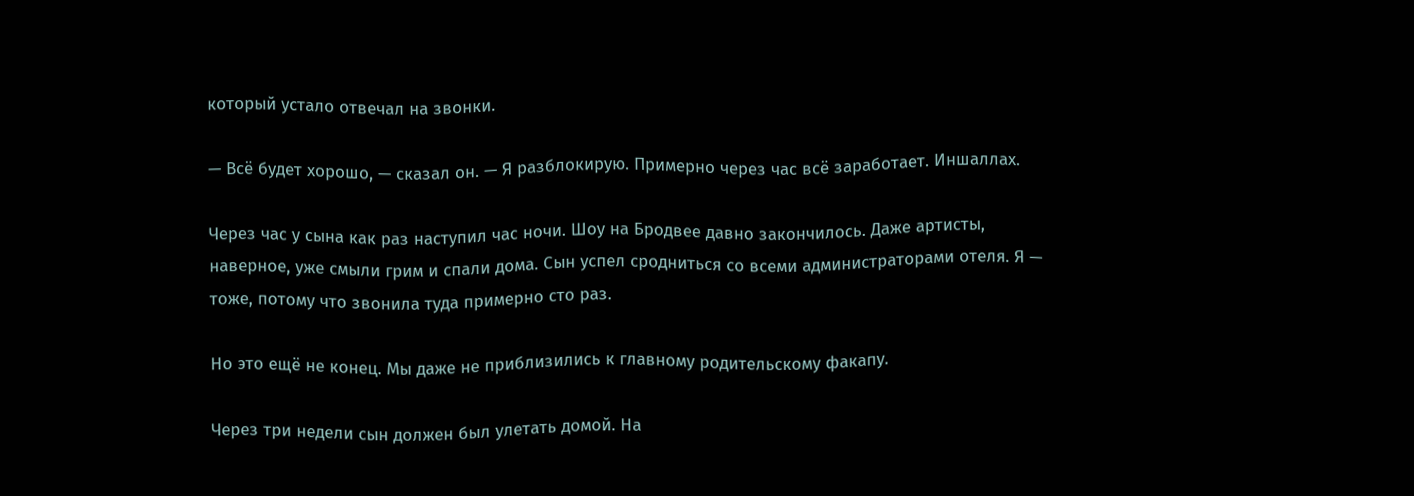который устало отвечал на звонки.

— Всё будет хорошо, — сказал он. — Я разблокирую. Примерно через час всё заработает. Иншаллах.

Через час у сына как раз наступил час ночи. Шоу на Бродвее давно закончилось. Даже артисты, наверное, уже смыли грим и спали дома. Сын успел сродниться со всеми администраторами отеля. Я — тоже, потому что звонила туда примерно сто раз.

Но это ещё не конец. Мы даже не приблизились к главному родительскому факапу.

Через три недели сын должен был улетать домой. На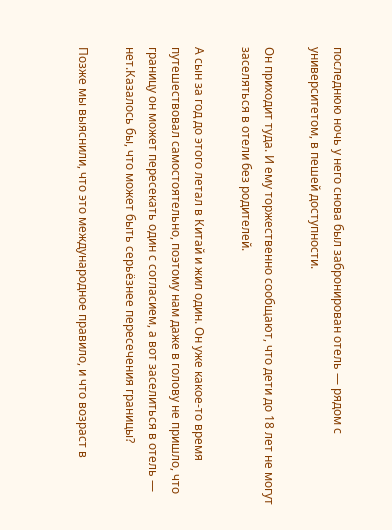последнюю ночь у него снова был забронирован отель — рядом с университетом, в пешей доступности.

Он приходит туда. И ему торжественно сообщают, что дети до 18 лет не могут заселяться в отели без родителей.

А сын за год до этого летал в Китай и жил один. Он уже какое-то время путешествовал самостоятельно, поэтому нам даже в голову не пришло, что границу он может пересекать один с согласием, а вот заселиться в отель — нет.Казалось бы, что может быть серьёзнее пересечения границы?

Позже мы выяснили, что это международное правило, и что возраст в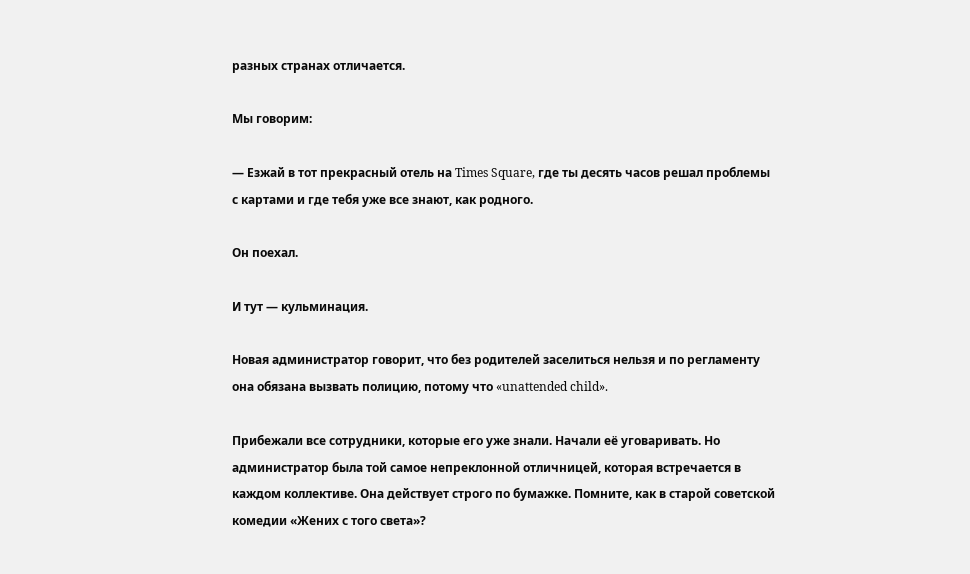разных странах отличается.

Мы говорим:

— Езжай в тот прекрасный отель на Times Square, где ты десять часов решал проблемы с картами и где тебя уже все знают, как родного.

Он поехал.

И тут — кульминация.

Новая администратор говорит, что без родителей заселиться нельзя и по регламенту она обязана вызвать полицию, потому что «unattended child».

Прибежали все сотрудники, которые его уже знали. Начали её уговаривать. Но администратор была той самое непреклонной отличницей, которая встречается в каждом коллективе. Она действует строго по бумажке. Помните, как в старой советской комедии «Жених с того света»?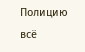Полицию всё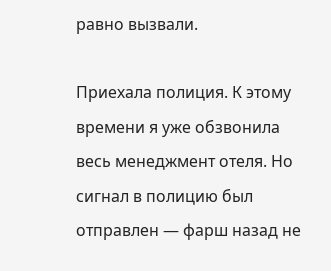равно вызвали.

Приехала полиция. К этому времени я уже обзвонила весь менеджмент отеля. Но сигнал в полицию был отправлен — фарш назад не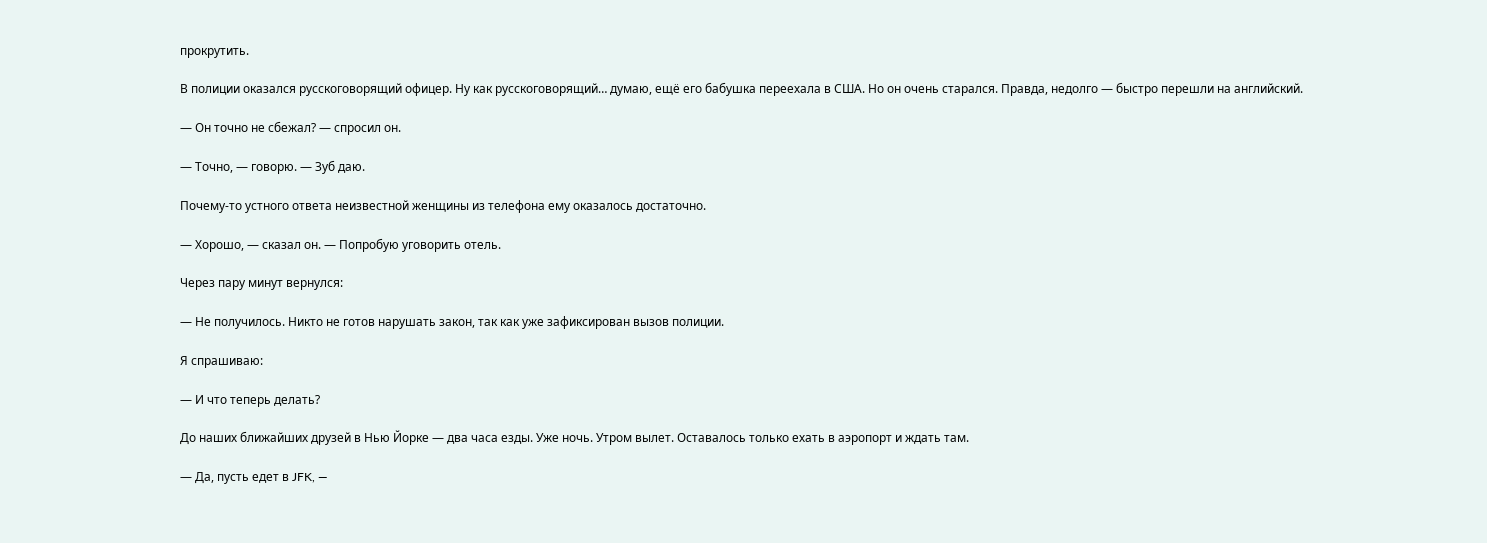прокрутить.

В полиции оказался русскоговорящий офицер. Ну как русскоговорящий… думаю, ещё его бабушка переехала в США. Но он очень старался. Правда, недолго — быстро перешли на английский.

— Он точно не сбежал? — спросил он.

— Точно, — говорю. — Зуб даю.

Почему-то устного ответа неизвестной женщины из телефона ему оказалось достаточно.

— Хорошо, — сказал он. — Попробую уговорить отель.

Через пару минут вернулся:

— Не получилось. Никто не готов нарушать закон, так как уже зафиксирован вызов полиции.

Я спрашиваю:

— И что теперь делать?

До наших ближайших друзей в Нью Йорке — два часа езды. Уже ночь. Утром вылет. Оставалось только ехать в аэропорт и ждать там.

— Да, пусть едет в JFK, —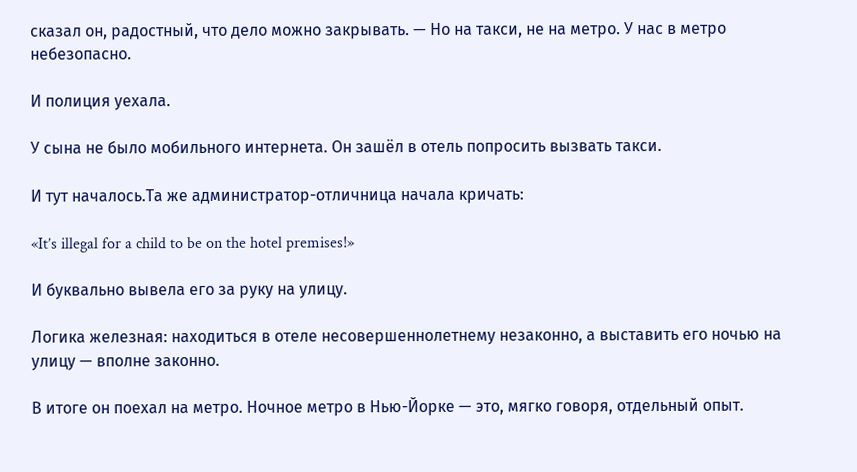сказал он, радостный, что дело можно закрывать. — Но на такси, не на метро. У нас в метро небезопасно.

И полиция уехала.

У сына не было мобильного интернета. Он зашёл в отель попросить вызвать такси.

И тут началось.Та же администратор-отличница начала кричать:

«It’s illegal for a child to be on the hotel premises!»

И буквально вывела его за руку на улицу.

Логика железная: находиться в отеле несовершеннолетнему незаконно, а выставить его ночью на улицу — вполне законно.

В итоге он поехал на метро. Ночное метро в Нью-Йорке — это, мягко говоря, отдельный опыт.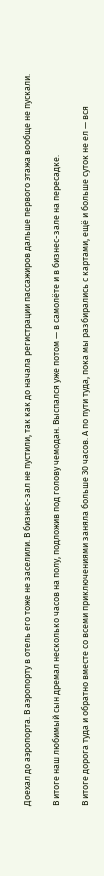Доехал до аэропорта. В аэропорту в отель его тоже не заселили. В бизнес-зал не пустили, так как до начала регистрации пассажиров дальше первого этажа вообще не пускали.

В итоге наш любимый сын дремал несколько часов на полу, подложив под голову чемодан. Выспался уже потом — в самолёте и в бизнес-зале на пересадке.

В итоге дорога туда и обратно вместе со всеми приключениями заняла больше 30 часов. А по пути туда, пока мы разбирались с картами, ещё и больше суток не ел — вся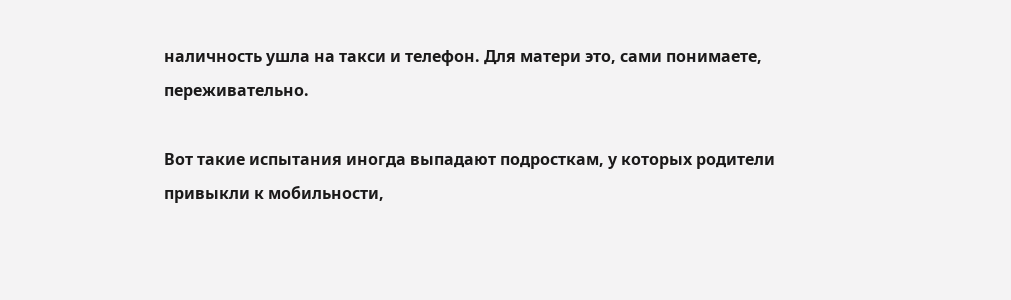наличность ушла на такси и телефон. Для матери это, сами понимаете, переживательно.

Вот такие испытания иногда выпадают подросткам, у которых родители привыкли к мобильности,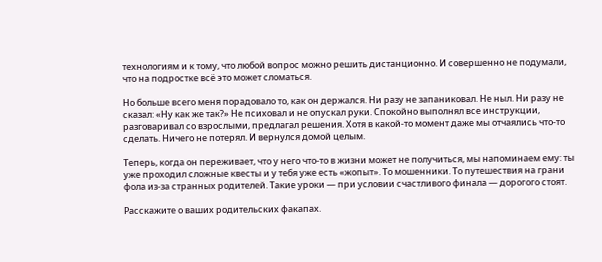технологиям и к тому, что любой вопрос можно решить дистанционно. И совершенно не подумали, что на подростке всё это может сломаться.

Но больше всего меня порадовало то, как он держался. Ни разу не запаниковал. Не ныл. Ни разу не сказал: «Ну как же так?» Не психовал и не опускал руки. Спокойно выполнял все инструкции, разговаривал со взрослыми, предлагал решения. Хотя в какой-то момент даже мы отчаялись что-то сделать. Ничего не потерял. И вернулся домой целым.

Теперь, когда он переживает, что у него что-то в жизни может не получиться, мы напоминаем ему: ты уже проходил сложные квесты и у тебя уже есть «жопыт». То мошенники. То путешествия на грани фола из-за странных родителей. Такие уроки — при условии счастливого финала — дорогого стоят.

Расскажите о ваших родительских факапах.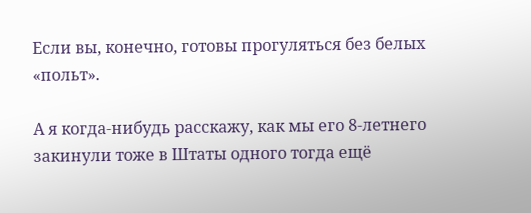Если вы, конечно, готовы прогуляться без белых «польт».

А я когда-нибудь расскажу, как мы его 8-летнего закинули тоже в Штаты одного тогда ещё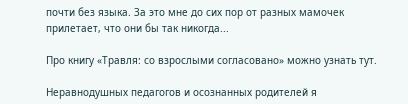почти без языка. За это мне до сих пор от разных мамочек прилетает, что они бы так никогда...

Про книгу «Травля: со взрослыми согласовано» можно узнать тут.

Неравнодушных педагогов и осознанных родителей я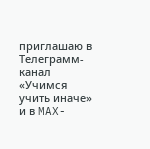приглашаю в Телеграмм-канал «Учимся учить иначе» и в MAX-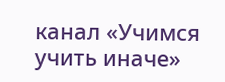канал «Учимся учить иначе»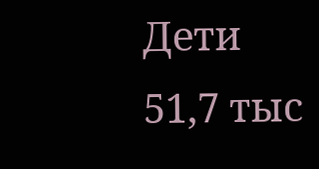Дети
51,7 тыс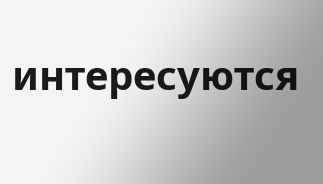интересуются